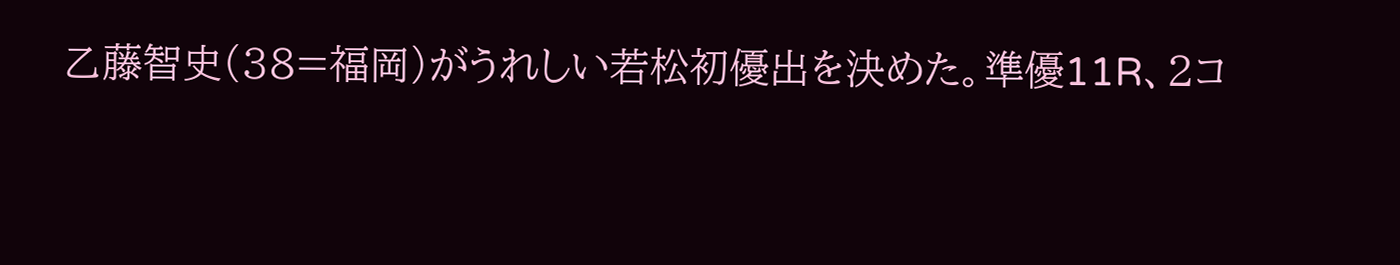乙藤智史(38=福岡)がうれしい若松初優出を決めた。準優11R、2コ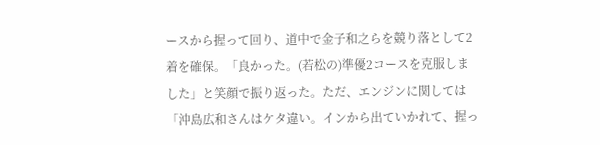ースから握って回り、道中で金子和之らを競り落として2着を確保。「良かった。(若松の)準優2コースを克服しました」と笑顔で振り返った。ただ、エンジンに関しては「沖島広和さんはケタ違い。インから出ていかれて、握っ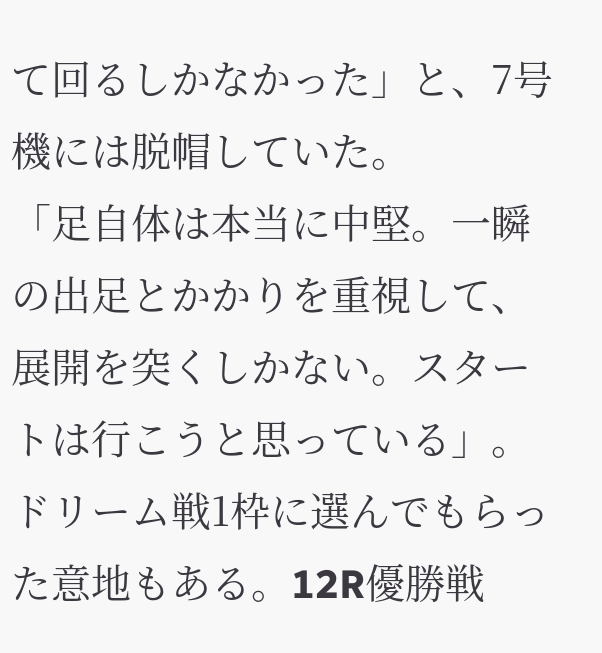て回るしかなかった」と、7号機には脱帽していた。
「足自体は本当に中堅。一瞬の出足とかかりを重視して、展開を突くしかない。スタートは行こうと思っている」。ドリーム戦1枠に選んでもらった意地もある。12R優勝戦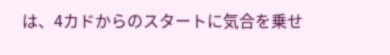は、4カドからのスタートに気合を乗せ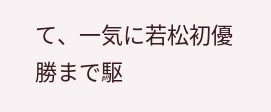て、一気に若松初優勝まで駆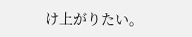け上がりたい。